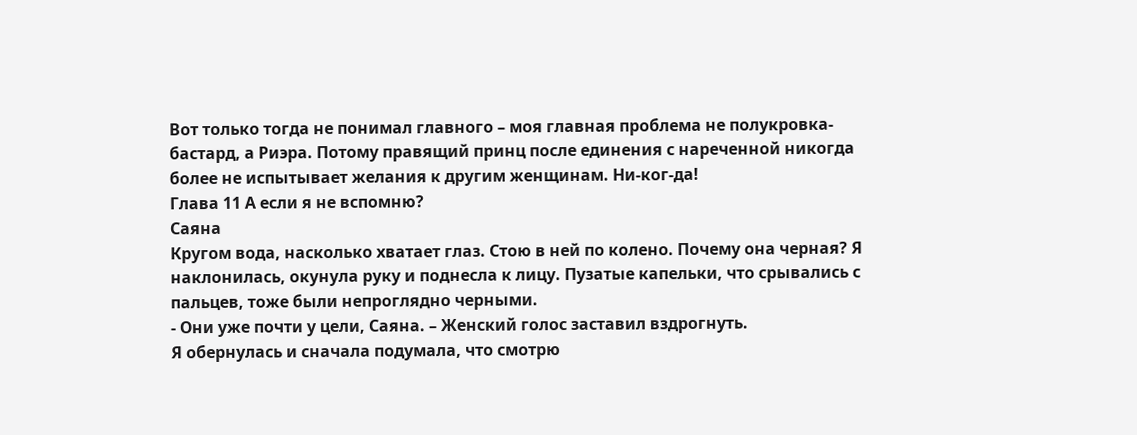Вот только тогда не понимал главного – моя главная проблема не полукровка-бастард, а Риэра. Потому правящий принц после единения с нареченной никогда более не испытывает желания к другим женщинам. Ни-ког-да!
Глава 11 А если я не вспомню?
Саяна
Кругом вода, насколько хватает глаз. Стою в ней по колено. Почему она черная? Я наклонилась, окунула руку и поднесла к лицу. Пузатые капельки, что срывались с пальцев, тоже были непроглядно черными.
- Они уже почти у цели, Саяна. – Женский голос заставил вздрогнуть.
Я обернулась и сначала подумала, что смотрю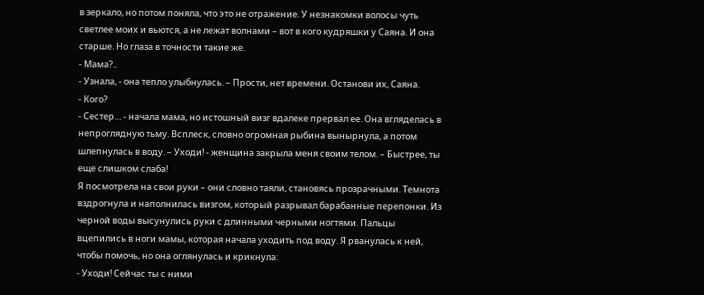в зеркало, но потом поняла, что это не отражение. У незнакомки волосы чуть светлее моих и вьются, а не лежат волнами – вот в кого кудряшки у Саяна. И она старше. Но глаза в точности такие же.
- Мама?..
- Узнала, - она тепло улыбнулась. – Прости, нет времени. Останови их, Саяна.
- Кого?
- Сестер… - начала мама, но истошный визг вдалеке прервал ее. Она вгляделась в непроглядную тьму. Всплеск, словно огромная рыбина вынырнула, а потом шлепнулась в воду. – Уходи! - женщина закрыла меня своим телом. – Быстрее, ты еще слишком слаба!
Я посмотрела на свои руки – они словно таяли, становясь прозрачными. Темнота вздрогнула и наполнилась визгом, который разрывал барабанные перепонки. Из черной воды высунулись руки с длинными черными ногтями. Пальцы вцепились в ноги мамы, которая начала уходить под воду. Я рванулась к ней, чтобы помочь, но она оглянулась и крикнула:
- Уходи! Сейчас ты с ними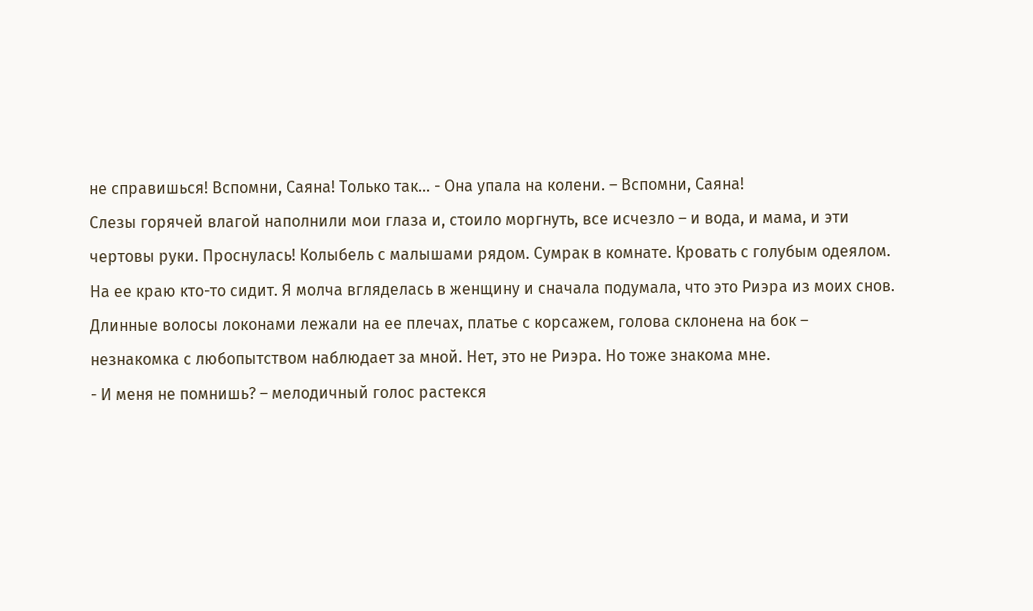не справишься! Вспомни, Саяна! Только так… - Она упала на колени. – Вспомни, Саяна!
Слезы горячей влагой наполнили мои глаза и, стоило моргнуть, все исчезло – и вода, и мама, и эти чертовы руки. Проснулась! Колыбель с малышами рядом. Сумрак в комнате. Кровать с голубым одеялом. На ее краю кто-то сидит. Я молча вгляделась в женщину и сначала подумала, что это Риэра из моих снов. Длинные волосы локонами лежали на ее плечах, платье с корсажем, голова склонена на бок – незнакомка с любопытством наблюдает за мной. Нет, это не Риэра. Но тоже знакома мне.
- И меня не помнишь? – мелодичный голос растекся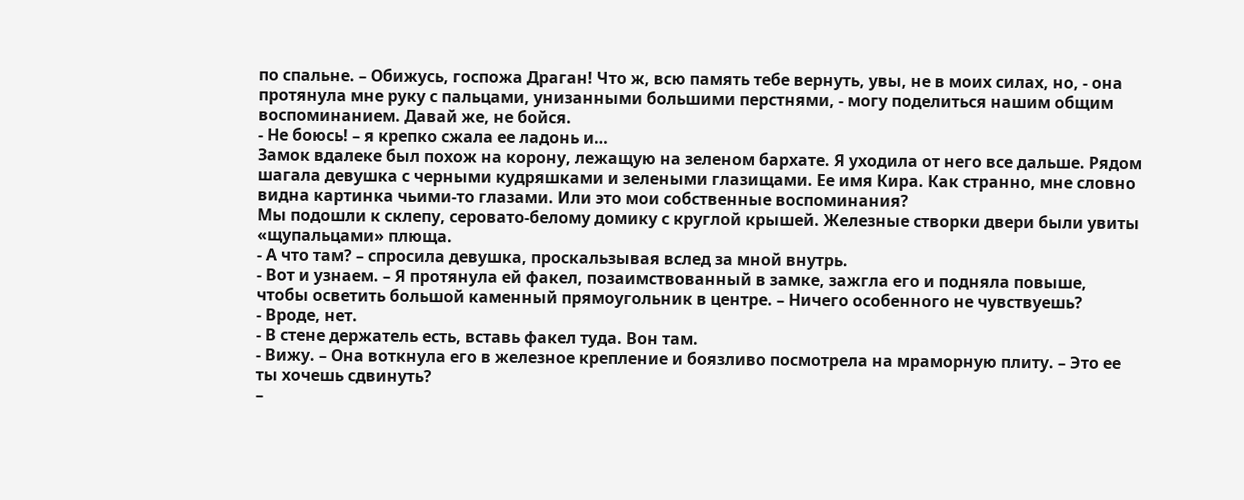по спальне. – Обижусь, госпожа Драган! Что ж, всю память тебе вернуть, увы, не в моих силах, но, - она протянула мне руку с пальцами, унизанными большими перстнями, - могу поделиться нашим общим воспоминанием. Давай же, не бойся.
- Не боюсь! – я крепко сжала ее ладонь и…
Замок вдалеке был похож на корону, лежащую на зеленом бархате. Я уходила от него все дальше. Рядом шагала девушка с черными кудряшками и зелеными глазищами. Ее имя Кира. Как странно, мне словно видна картинка чьими-то глазами. Или это мои собственные воспоминания?
Мы подошли к склепу, серовато-белому домику с круглой крышей. Железные створки двери были увиты «щупальцами» плюща.
- А что там? – спросила девушка, проскальзывая вслед за мной внутрь.
- Вот и узнаем. – Я протянула ей факел, позаимствованный в замке, зажгла его и подняла повыше, чтобы осветить большой каменный прямоугольник в центре. – Ничего особенного не чувствуешь?
- Вроде, нет.
- В стене держатель есть, вставь факел туда. Вон там.
- Вижу. – Она воткнула его в железное крепление и боязливо посмотрела на мраморную плиту. – Это ее ты хочешь сдвинуть?
–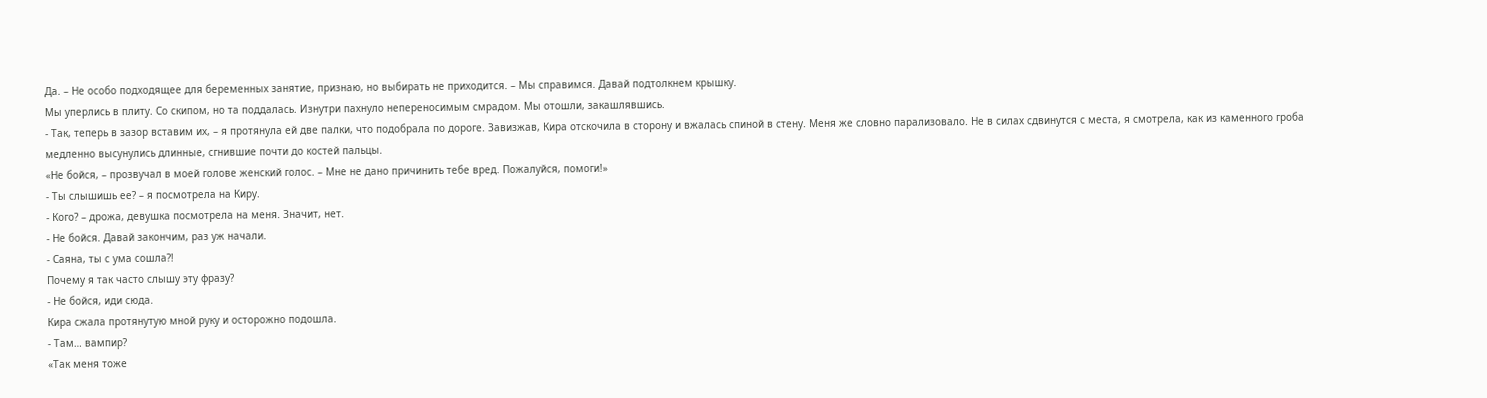Да. – Не особо подходящее для беременных занятие, признаю, но выбирать не приходится. – Мы справимся. Давай подтолкнем крышку.
Мы уперлись в плиту. Со скипом, но та поддалась. Изнутри пахнуло непереносимым смрадом. Мы отошли, закашлявшись.
- Так, теперь в зазор вставим их, – я протянула ей две палки, что подобрала по дороге. Завизжав, Кира отскочила в сторону и вжалась спиной в стену. Меня же словно парализовало. Не в силах сдвинутся с места, я смотрела, как из каменного гроба медленно высунулись длинные, сгнившие почти до костей пальцы.
«Не бойся, – прозвучал в моей голове женский голос. – Мне не дано причинить тебе вред. Пожалуйся, помоги!»
- Ты слышишь ее? – я посмотрела на Киру.
- Кого? – дрожа, девушка посмотрела на меня. Значит, нет.
- Не бойся. Давай закончим, раз уж начали.
- Саяна, ты с ума сошла?!
Почему я так часто слышу эту фразу?
- Не бойся, иди сюда.
Кира сжала протянутую мной руку и осторожно подошла.
- Там… вампир?
«Так меня тоже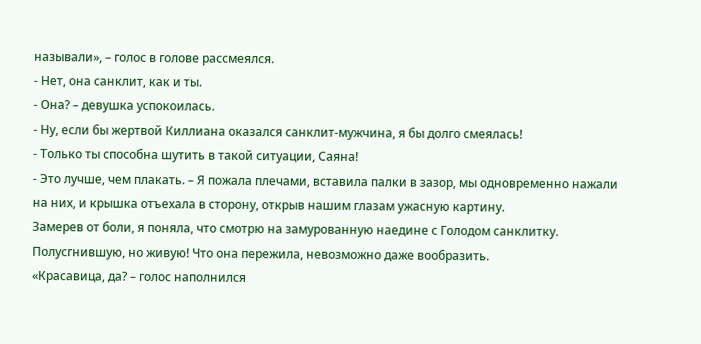называли», – голос в голове рассмеялся.
- Нет, она санклит, как и ты.
- Она? – девушка успокоилась.
- Ну, если бы жертвой Киллиана оказался санклит-мужчина, я бы долго смеялась!
- Только ты способна шутить в такой ситуации, Саяна!
- Это лучше, чем плакать. – Я пожала плечами, вставила палки в зазор, мы одновременно нажали на них, и крышка отъехала в сторону, открыв нашим глазам ужасную картину.
Замерев от боли, я поняла, что смотрю на замурованную наедине с Голодом санклитку. Полусгнившую, но живую! Что она пережила, невозможно даже вообразить.
«Красавица, да? – голос наполнился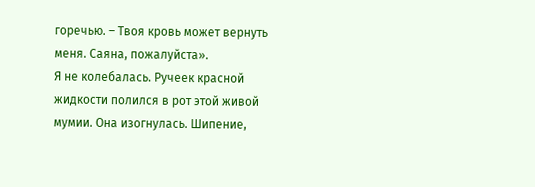горечью. – Твоя кровь может вернуть меня. Саяна, пожалуйста».
Я не колебалась. Ручеек красной жидкости полился в рот этой живой мумии. Она изогнулась. Шипение,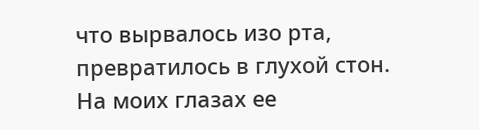что вырвалось изо рта, превратилось в глухой стон. На моих глазах ее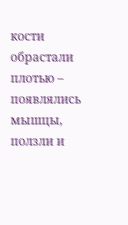кости обрастали плотью – появлялись мышцы, ползли и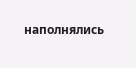наполнялись